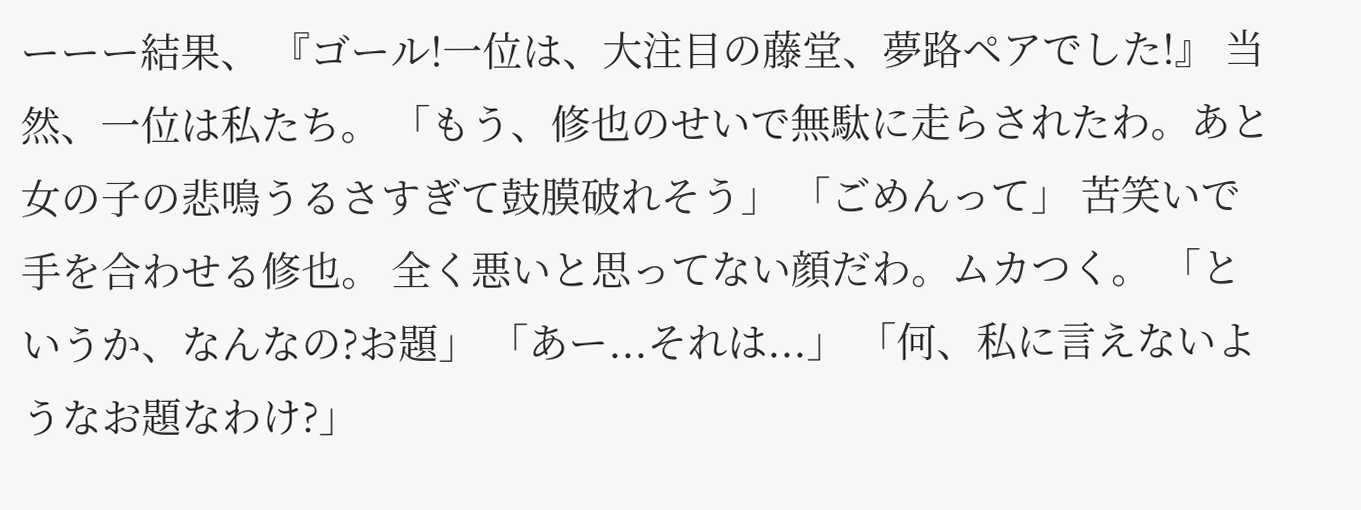ーーー結果、 『ゴール!一位は、大注目の藤堂、夢路ペアでした!』 当然、一位は私たち。 「もう、修也のせいで無駄に走らされたわ。あと女の子の悲鳴うるさすぎて鼓膜破れそう」 「ごめんって」 苦笑いで手を合わせる修也。 全く悪いと思ってない顔だわ。ムカつく。 「というか、なんなの?お題」 「あー...それは...」 「何、私に言えないようなお題なわけ?」